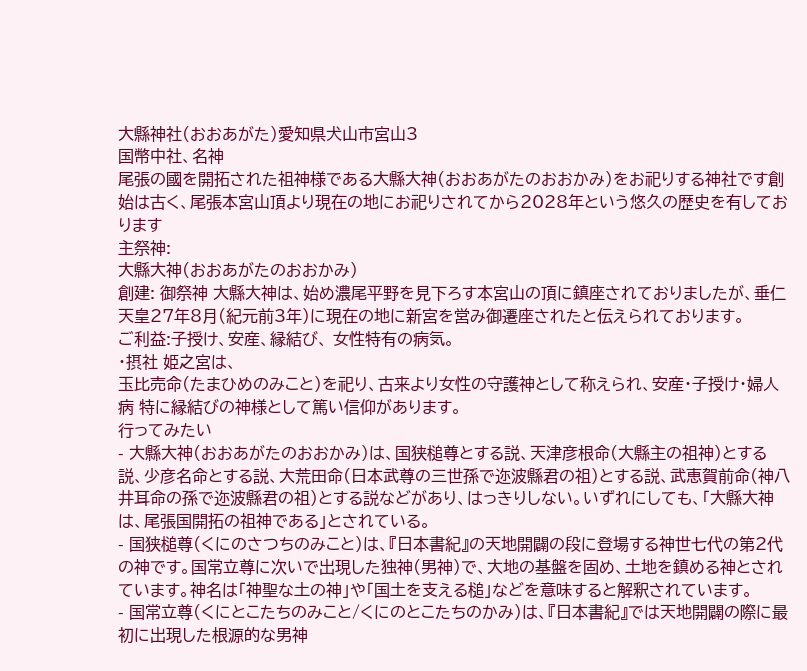大縣神社(おおあがた)愛知県犬山市宮山3
国幣中社、名神
尾張の國を開拓された祖神様である大縣大神(おおあがたのおおかみ)をお祀りする神社です創始は古く、尾張本宮山頂より現在の地にお祀りされてから2028年という悠久の歴史を有しております
主祭神:
大縣大神(おおあがたのおおかみ)
創建: 御祭神 大縣大神は、始め濃尾平野を見下ろす本宮山の頂に鎮座されておりましたが、垂仁天皇27年8月(紀元前3年)に現在の地に新宮を営み御遷座されたと伝えられております。
ご利益:子授け、安産、縁結び、 女性特有の病気。
・摂社 姫之宮は、
玉比売命(たまひめのみこと)を祀り、古来より女性の守護神として称えられ、安産・子授け・婦人病 特に縁結びの神様として篤い信仰があります。
行ってみたい
- 大縣大神(おおあがたのおおかみ)は、国狭槌尊とする説、天津彦根命(大縣主の祖神)とする説、少彦名命とする説、大荒田命(日本武尊の三世孫で迩波縣君の祖)とする説、武恵賀前命(神八井耳命の孫で迩波縣君の祖)とする説などがあり、はっきりしない。いずれにしても、「大縣大神は、尾張国開拓の祖神である」とされている。
- 国狭槌尊(くにのさつちのみこと)は、『日本書紀』の天地開闢の段に登場する神世七代の第2代の神です。国常立尊に次いで出現した独神(男神)で、大地の基盤を固め、土地を鎮める神とされています。神名は「神聖な土の神」や「国土を支える槌」などを意味すると解釈されています。
- 国常立尊(くにとこたちのみこと/くにのとこたちのかみ)は、『日本書紀』では天地開闢の際に最初に出現した根源的な男神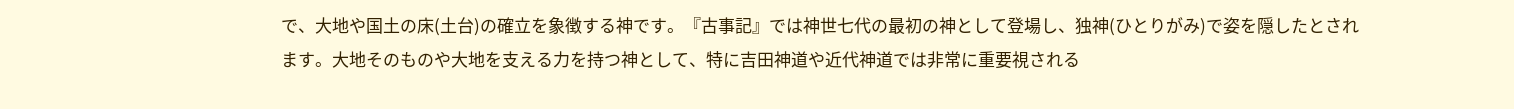で、大地や国土の床(土台)の確立を象徴する神です。『古事記』では神世七代の最初の神として登場し、独神(ひとりがみ)で姿を隠したとされます。大地そのものや大地を支える力を持つ神として、特に吉田神道や近代神道では非常に重要視される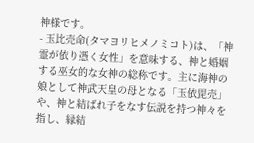神様です。
- 玉比売命(タマヨリヒメノミコト)は、「神霊が依り憑く女性」を意味する、神と婚姻する巫女的な女神の総称です。主に海神の娘として神武天皇の母となる「玉依毘売」や、神と結ばれ子をなす伝説を持つ神々を指し、縁結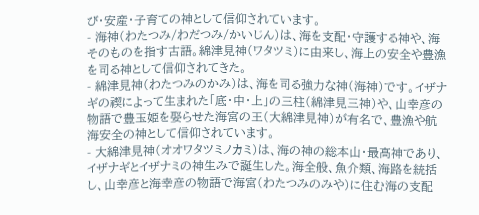び・安産・子育ての神として信仰されています。
- 海神(わたつみ/わだつみ/かいじん)は、海を支配・守護する神や、海そのものを指す古語。綿津見神(ワタツミ)に由来し、海上の安全や豊漁を司る神として信仰されてきた。
- 綿津見神(わたつみのかみ)は、海を司る強力な神(海神)です。イザナギの禊によって生まれた「底・中・上」の三柱(綿津見三神)や、山幸彦の物語で豊玉姫を娶らせた海宮の王(大綿津見神)が有名で、豊漁や航海安全の神として信仰されています。
- 大綿津見神(オオワタツミノカミ)は、海の神の総本山・最高神であり、イザナギとイザナミの神生みで誕生した。海全般、魚介類、海路を統括し、山幸彦と海幸彦の物語で海宮(わたつみのみや)に住む海の支配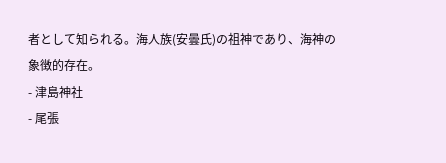者として知られる。海人族(安曇氏)の祖神であり、海神の象徴的存在。
- 津島神社
- 尾張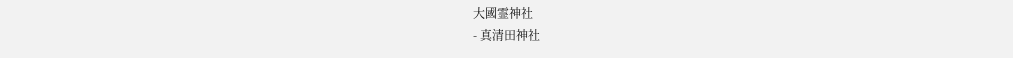大國霊神社
- 真清田神社